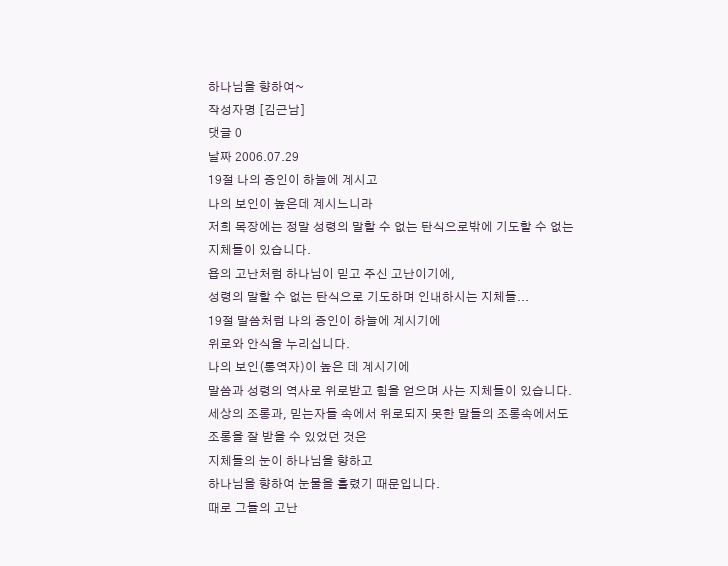하나님을 향하여~
작성자명 [김근남]
댓글 0
날짜 2006.07.29
19절 나의 증인이 하늘에 계시고
나의 보인이 높은데 계시느니라
저희 목장에는 정말 성령의 말할 수 없는 탄식으로밖에 기도할 수 없는
지체들이 있습니다.
욥의 고난처럼 하나님이 믿고 주신 고난이기에,
성령의 말할 수 없는 탄식으로 기도하며 인내하시는 지체들...
19절 말씀처럼 나의 증인이 하늘에 계시기에
위로와 안식을 누리십니다.
나의 보인(통역자)이 높은 데 계시기에
말씀과 성령의 역사로 위로받고 힘을 얻으며 사는 지체들이 있습니다.
세상의 조롱과, 믿는자들 속에서 위로되지 못한 말들의 조롱속에서도
조롱을 잘 받을 수 있었던 것은
지체들의 눈이 하나님을 향하고
하나님을 향하여 눈물을 흘렸기 때문입니다.
때로 그들의 고난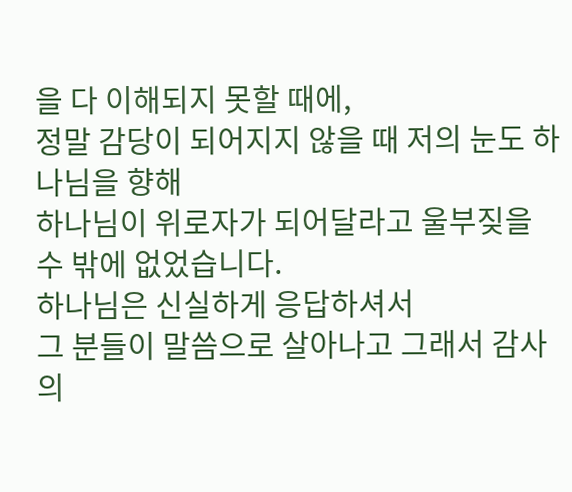을 다 이해되지 못할 때에,
정말 감당이 되어지지 않을 때 저의 눈도 하나님을 향해
하나님이 위로자가 되어달라고 울부짖을 수 밖에 없었습니다.
하나님은 신실하게 응답하셔서
그 분들이 말씀으로 살아나고 그래서 감사의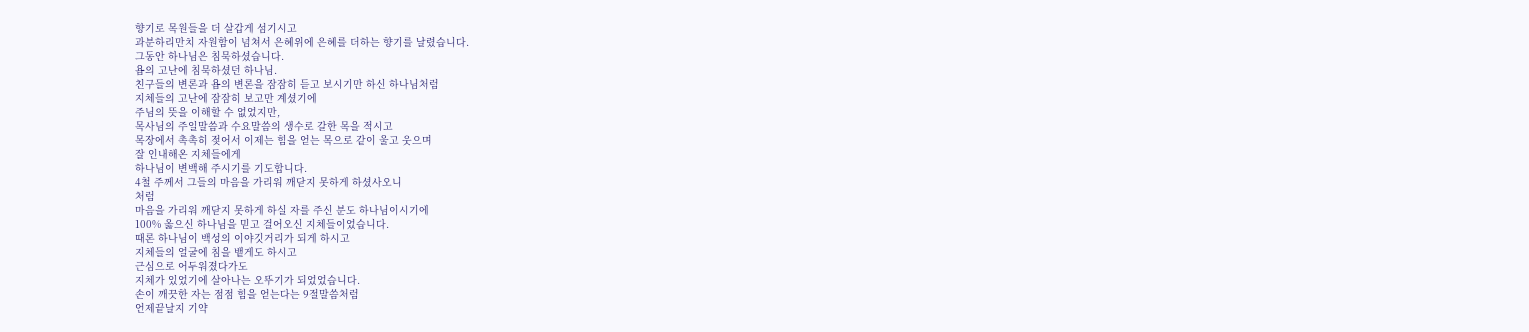향기로 목원들을 더 살갑게 섬기시고
과분하리만치 자원함이 넘쳐서 은혜위에 은혜를 더하는 향기를 날렸습니다.
그동안 하나님은 침묵하셨습니다.
욥의 고난에 침묵하셨던 하나님.
친구들의 변론과 욥의 변론을 잠잠히 듣고 보시기만 하신 하나님처럼
지체들의 고난에 잠잠히 보고만 계셨기에
주님의 뜻을 이해할 수 없었지만,
목사님의 주일말씀과 수요말씀의 생수로 갈한 목을 적시고
목장에서 촉촉히 젖어서 이제는 힘을 얻는 목으로 같이 울고 웃으며
잘 인내해온 지체들에게
하나님이 변백해 주시기를 기도합니다.
4철 주께서 그들의 마음을 가리워 깨닫지 못하게 하셨사오니
처럼
마음을 가리워 깨닫지 못하게 하실 자를 주신 분도 하나님이시기에
100% 옳으신 하나님을 믿고 걸어오신 지체들이었습니다.
때론 하나님이 백성의 이야깃거리가 되게 하시고
지체들의 얼굴에 침을 뱉게도 하시고
근심으로 어두워졌다가도
지체가 있었기에 살아나는 오뚜기가 되었었습니다.
손이 깨끗한 자는 점점 힘을 얻는다는 9절말씀처럼
언제끝날지 기약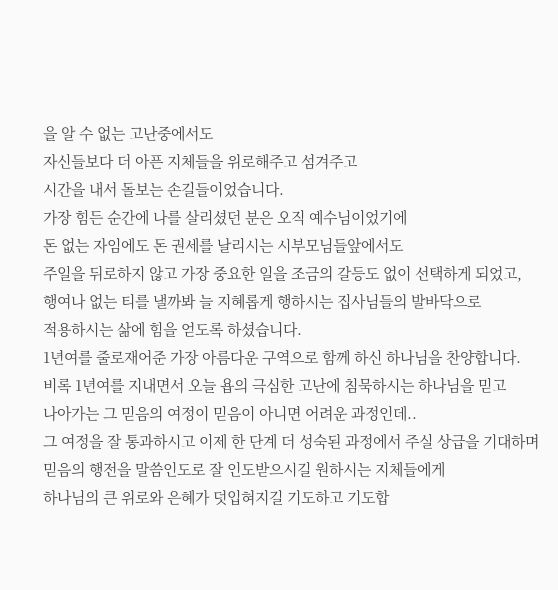을 알 수 없는 고난중에서도
자신들보다 더 아픈 지체들을 위로해주고 섬겨주고
시간을 내서 돌보는 손길들이었습니다.
가장 힘든 순간에 나를 살리셨던 분은 오직 예수님이었기에
돈 없는 자임에도 돈 권세를 날리시는 시부모님들앞에서도
주일을 뒤로하지 않고 가장 중요한 일을 조금의 갈등도 없이 선택하게 되었고,
행여나 없는 티를 낼까봐 늘 지혜롭게 행하시는 집사님들의 발바닥으로
적용하시는 삶에 힘을 얻도록 하셨습니다.
1년여를 줄로재어준 가장 아름다운 구역으로 함께 하신 하나님을 찬양합니다.
비록 1년여를 지내면서 오늘 욥의 극심한 고난에 침묵하시는 하나님을 믿고
나아가는 그 믿음의 여정이 믿음이 아니면 어려운 과정인데..
그 여정을 잘 통과하시고 이제 한 단계 더 성숙된 과정에서 주실 상급을 기대하며
믿음의 행전을 말씀인도로 잘 인도받으시길 원하시는 지체들에게
하나님의 큰 위로와 은혜가 덧입혀지길 기도하고 기도합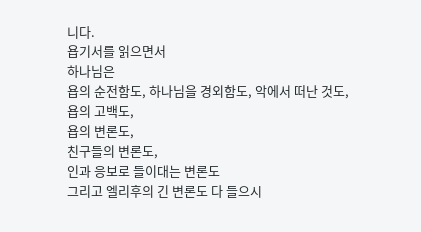니다.
욥기서를 읽으면서
하나님은
욥의 순전함도, 하나님을 경외함도, 악에서 떠난 것도,
욥의 고백도,
욥의 변론도,
친구들의 변론도,
인과 응보로 들이대는 변론도
그리고 엘리후의 긴 변론도 다 들으시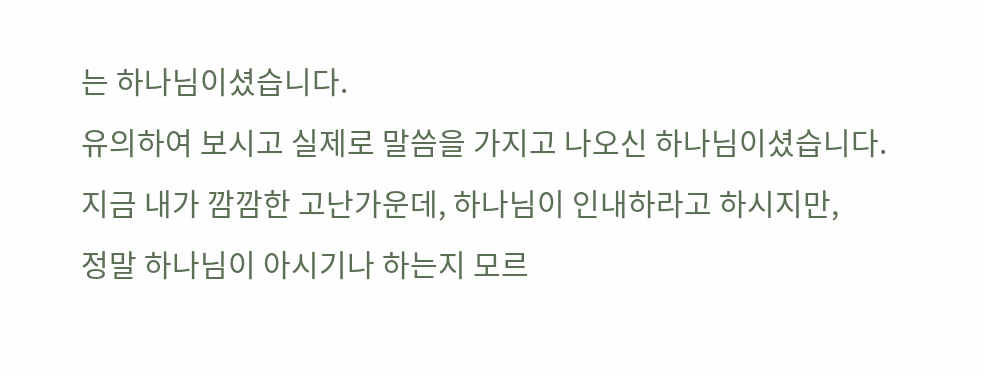는 하나님이셨습니다.
유의하여 보시고 실제로 말씀을 가지고 나오신 하나님이셨습니다.
지금 내가 깜깜한 고난가운데, 하나님이 인내하라고 하시지만,
정말 하나님이 아시기나 하는지 모르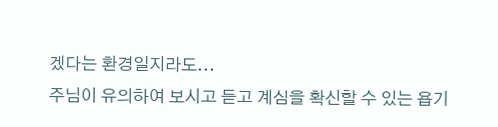겠다는 환경일지라도...
주님이 유의하여 보시고 듣고 계심을 확신할 수 있는 욥기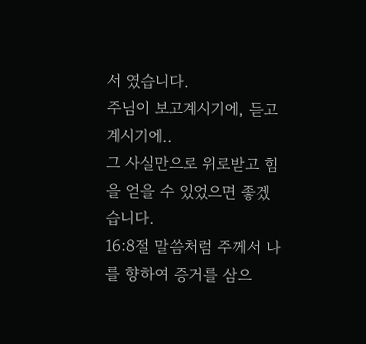서 였습니다.
주님이 보고계시기에, 듣고 계시기에..
그 사실만으로 위로받고 힘을 얻을 수 있었으면 좋겠습니다.
16:8절 말씀처럼 주께서 나를 향하여 증거를 삼으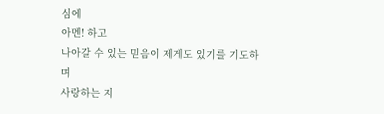심에
아멘! 하고
나아갈 수 있는 믿음이 제게도 있기를 기도하며
사랑하는 지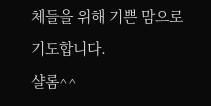체들을 위해 기쁜 맘으로 기도합니다.
샬롬^^